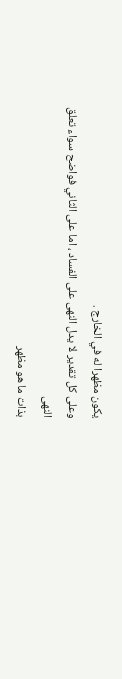يكون مظهرا له في الخارج .
وعلى كل تقدير لا يدل النهى على الفساد ، اما على الثاني فواضح سواء تعلق النهى
بذات ما هو مظهر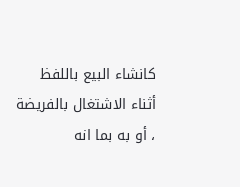كانشاء البيع باللفظ أثناء الاشتغال بالفريضة ، أو به بما انه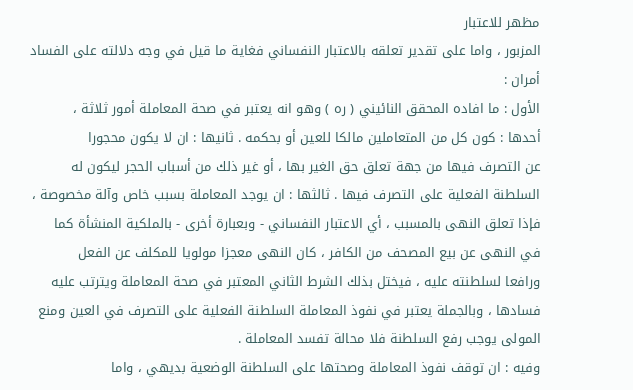مظهر للاعتبار
المزبور ، واما على تقدير تعلقه بالاعتبار النفساني فغاية ما قيل في وجه دلالته على الفساد
أمران :
الأول : ما افاده المحقق النائيني ( ره ) وهو انه يعتبر في صحة المعاملة أمور ثلاثة ،
أحدها : كون كل من المتعاملين مالكا للعين أو بحكمه . ثانيها : ان لا يكون محجورا
عن التصرف فيها من جهة تعلق حق الغير بها ، أو غير ذلك من أسباب الحجر ليكون له
السلطنة الفعلية على التصرف فيها . ثالثها : ان يوجد المعاملة بسبب خاص وآلة مخصوصة ،
فإذا تعلق النهى بالمسبب ، أي الاعتبار النفساني - وبعبارة أخرى - بالملكية المنشأة كما
في النهى عن بيع المصحف من الكافر ، كان النهى معجزا مولويا للمكلف عن الفعل
ورافعا لسلطنته عليه ، فيختل بذلك الشرط الثاني المعتبر في صحة المعاملة ويترتب عليه
فسادها ، وبالجملة يعتبر في نفوذ المعاملة السلطنة الفعلية على التصرف في العين ومنع
المولى يوجب رفع السلطنة فلا محالة تفسد المعاملة .
وفيه : ان توقف نفوذ المعاملة وصحتها على السلطنة الوضعية بديهي ، واما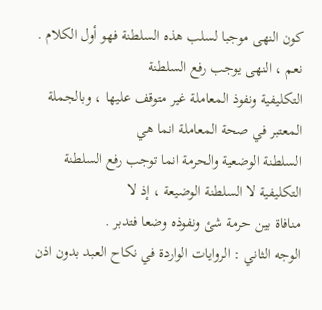كون النهى موجبا لسلب هذه السلطنة فهو أول الكلام . نعم ، النهى يوجب رفع السلطنة
التكليفية ونفوذ المعاملة غير متوقف عليها ، وبالجملة المعتبر في صحة المعاملة انما هي
السلطنة الوضعية والحرمة انما توجب رفع السلطنة التكليفية لا السلطنة الوضيعة ، إذ لا
منافاة بين حرمة شئ ونفوذه وضعا فتدبر .
الوجه الثاني : الروايات الواردة في نكاح العبد بدون اذن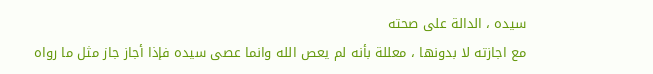سيده ، الدالة على صحته
مع اجازته لا بدونها ، معللة بأنه لم يعص الله وانما عصى سيده فإذا أجاز جاز مثل ما رواه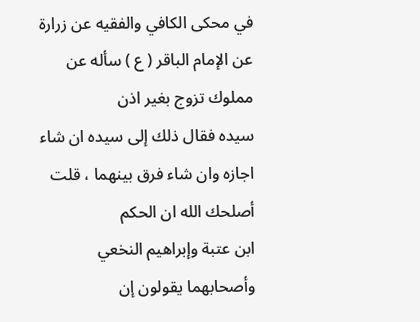في محكى الكافي والفقيه عن زرارة عن الإمام الباقر ( ع ) سأله عن مملوك تزوج بغير اذن
سيده فقال ذلك إلى سيده ان شاء اجازه وان شاء فرق بينهما ، قلت أصلحك الله ان الحكم
ابن عتبة وإبراهيم النخعي وأصحابهما يقولون إن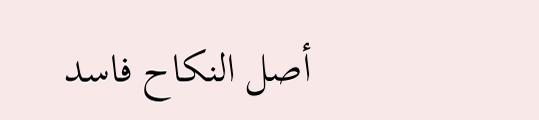أصل النكاح فاسد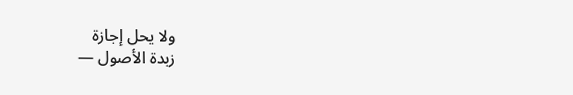ولا يحل إجازة
زبدة الأصول —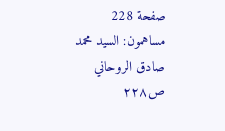صفحة 228
مساهمون: السيد محمد صادق الروحاني
ص٢٢٨